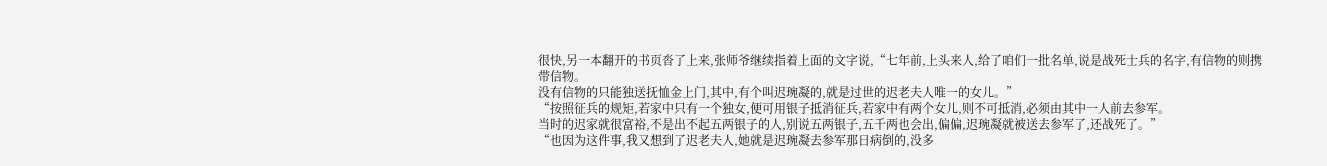很快,另一本翻开的书页沓了上来,张师爷继续指着上面的文字说,“七年前,上头来人,给了咱们一批名单,说是战死士兵的名字,有信物的则携带信物。
没有信物的只能独送抚恤金上门,其中,有个叫迟琬凝的,就是过世的迟老夫人唯一的女儿。”
“按照征兵的规矩,若家中只有一个独女,便可用银子抵消征兵,若家中有两个女儿,则不可抵消,必须由其中一人前去参军。
当时的迟家就很富裕,不是出不起五两银子的人,别说五两银子,五千两也会出,偏偏,迟琬凝就被送去参军了,还战死了。”
“也因为这件事,我又想到了迟老夫人,她就是迟琬凝去参军那日病倒的,没多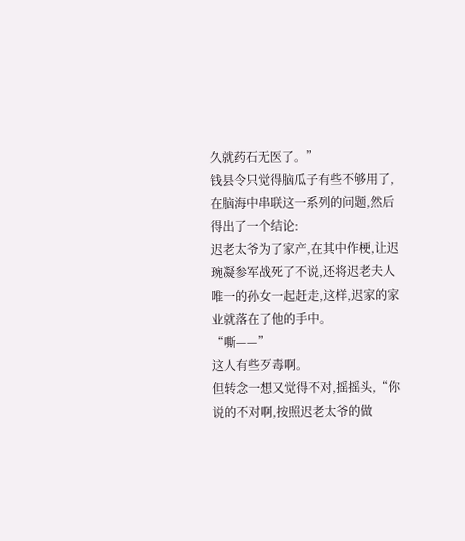久就药石无医了。”
钱县令只觉得脑瓜子有些不够用了,在脑海中串联这一系列的问题,然后得出了一个结论:
迟老太爷为了家产,在其中作梗,让迟琬凝参军战死了不说,还将迟老夫人唯一的孙女一起赶走,这样,迟家的家业就落在了他的手中。
“嘶——”
这人有些歹毒啊。
但转念一想又觉得不对,摇摇头,“你说的不对啊,按照迟老太爷的做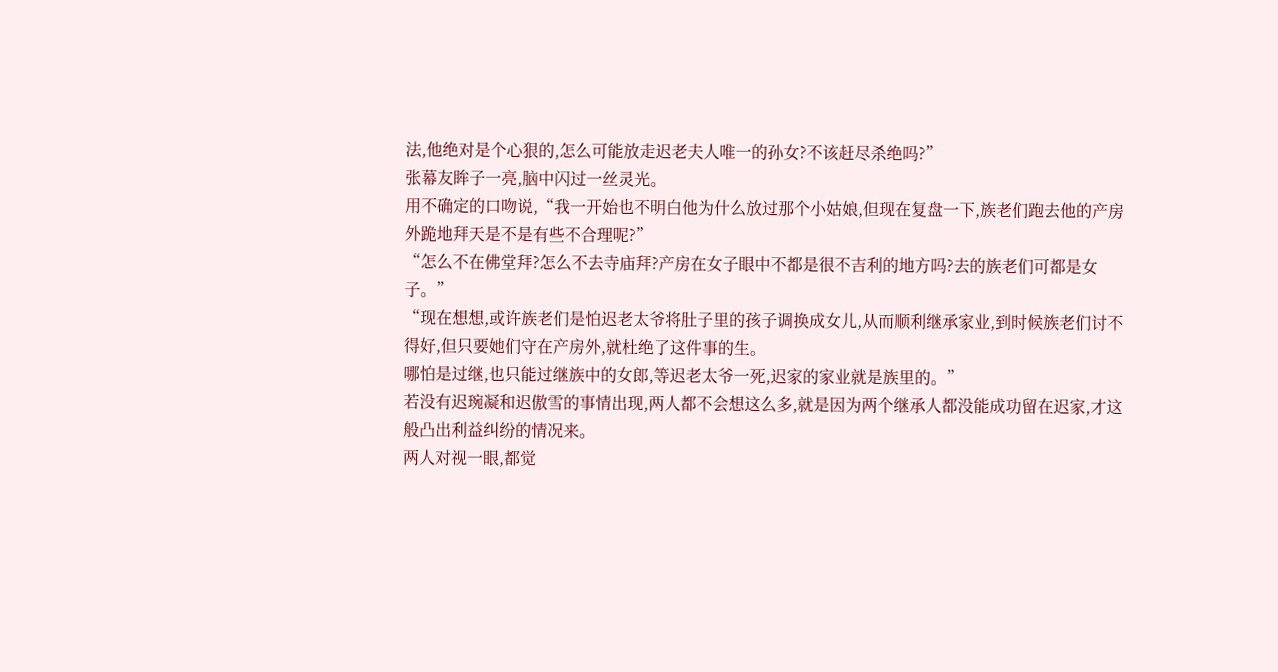法,他绝对是个心狠的,怎么可能放走迟老夫人唯一的孙女?不该赶尽杀绝吗?”
张幕友眸子一亮,脑中闪过一丝灵光。
用不确定的口吻说,“我一开始也不明白他为什么放过那个小姑娘,但现在复盘一下,族老们跑去他的产房外跪地拜天是不是有些不合理呢?”
“怎么不在佛堂拜?怎么不去寺庙拜?产房在女子眼中不都是很不吉利的地方吗?去的族老们可都是女子。”
“现在想想,或许族老们是怕迟老太爷将肚子里的孩子调换成女儿,从而顺利继承家业,到时候族老们讨不得好,但只要她们守在产房外,就杜绝了这件事的生。
哪怕是过继,也只能过继族中的女郎,等迟老太爷一死,迟家的家业就是族里的。”
若没有迟琬凝和迟傲雪的事情出现,两人都不会想这么多,就是因为两个继承人都没能成功留在迟家,才这般凸出利益纠纷的情况来。
两人对视一眼,都觉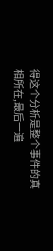得这个分析是整个事件的真相所在,最后一遍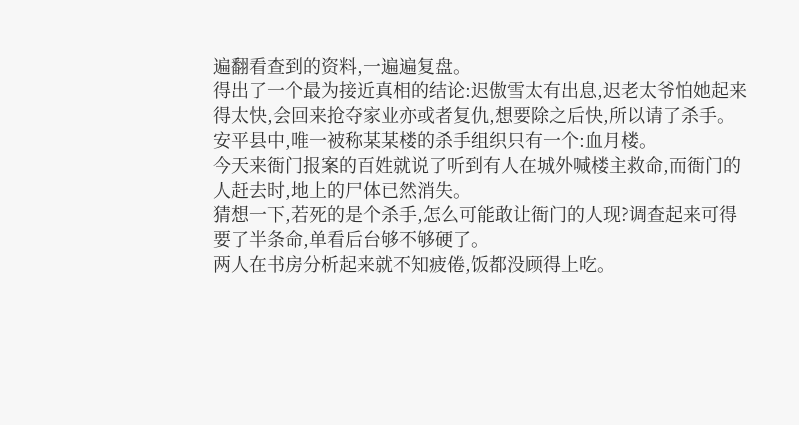遍翻看查到的资料,一遍遍复盘。
得出了一个最为接近真相的结论:迟傲雪太有出息,迟老太爷怕她起来得太快,会回来抢夺家业亦或者复仇,想要除之后快,所以请了杀手。
安平县中,唯一被称某某楼的杀手组织只有一个:血月楼。
今天来衙门报案的百姓就说了听到有人在城外喊楼主救命,而衙门的人赶去时,地上的尸体已然消失。
猜想一下,若死的是个杀手,怎么可能敢让衙门的人现?调查起来可得要了半条命,单看后台够不够硬了。
两人在书房分析起来就不知疲倦,饭都没顾得上吃。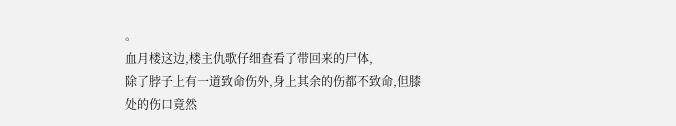。
血月楼这边,楼主仇歌仔细查看了带回来的尸体,
除了脖子上有一道致命伤外,身上其余的伤都不致命,但膝处的伤口竟然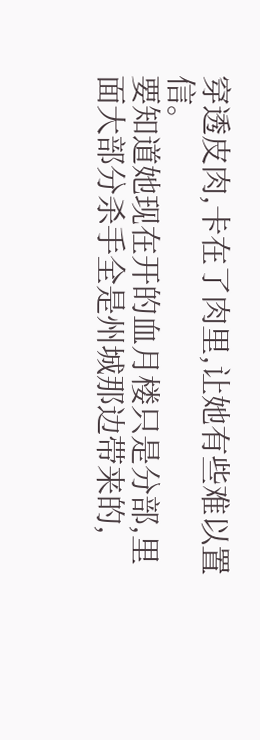穿透皮肉,卡在了肉里,让她有些难以置信。
要知道她现在开的血月楼只是分部,里面大部分杀手全是州城那边带来的,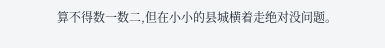算不得数一数二,但在小小的县城横着走绝对没问题。